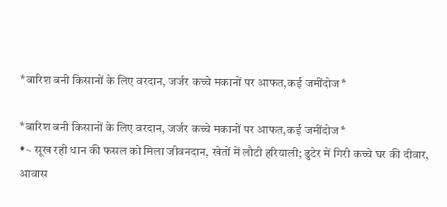*बारिश बनी किसानों के लिए वरदान, जर्जर कच्चे मकानों पर आफत,कई जमींदोज*

*बारिश बनी किसानों के लिए वरदान, जर्जर कच्चे मकानों पर आफत,कई जमींदोज*
•~ सूख रही धान की फसल को मिला जीवनदान, खेतों में लौटी हरियाली; ढुटेर में गिरी कच्चे घर की दीवार, आवास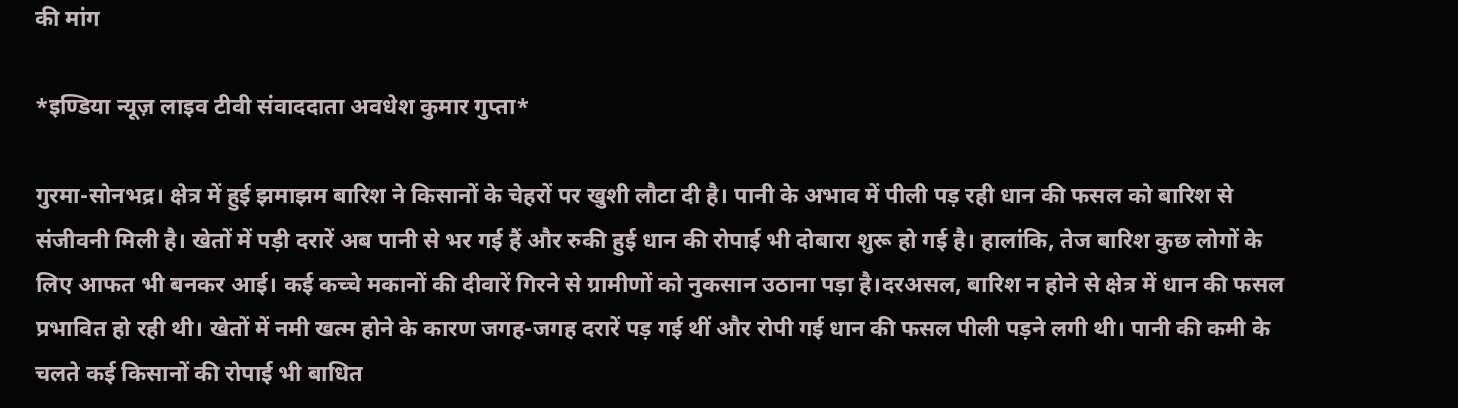की मांग

*इण्डिया न्यूज़ लाइव टीवी संवाददाता अवधेश कुमार गुप्ता*

गुरमा-सोनभद्र। क्षेत्र में हुई झमाझम बारिश ने किसानों के चेहरों पर खुशी लौटा दी है। पानी के अभाव में पीली पड़ रही धान की फसल को बारिश से संजीवनी मिली है। खेतों में पड़ी दरारें अब पानी से भर गई हैं और रुकी हुई धान की रोपाई भी दोबारा शुरू हो गई है। हालांकि, तेज बारिश कुछ लोगों के लिए आफत भी बनकर आई। कई कच्चे मकानों की दीवारें गिरने से ग्रामीणों को नुकसान उठाना पड़ा है।दरअसल, बारिश न होने से क्षेत्र में धान की फसल प्रभावित हो रही थी। खेतों में नमी खत्म होने के कारण जगह-जगह दरारें पड़ गई थीं और रोपी गई धान की फसल पीली पड़ने लगी थी। पानी की कमी के चलते कई किसानों की रोपाई भी बाधित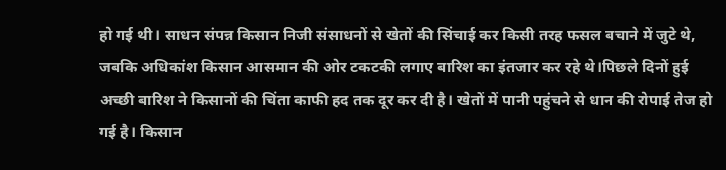हो गई थी। साधन संपन्न किसान निजी संसाधनों से खेतों की सिंचाई कर किसी तरह फसल बचाने में जुटे थे, जबकि अधिकांश किसान आसमान की ओर टकटकी लगाए बारिश का इंतजार कर रहे थे।पिछले दिनों हुई अच्छी बारिश ने किसानों की चिंता काफी हद तक दूर कर दी है। खेतों में पानी पहुंचने से धान की रोपाई तेज हो गई है। किसान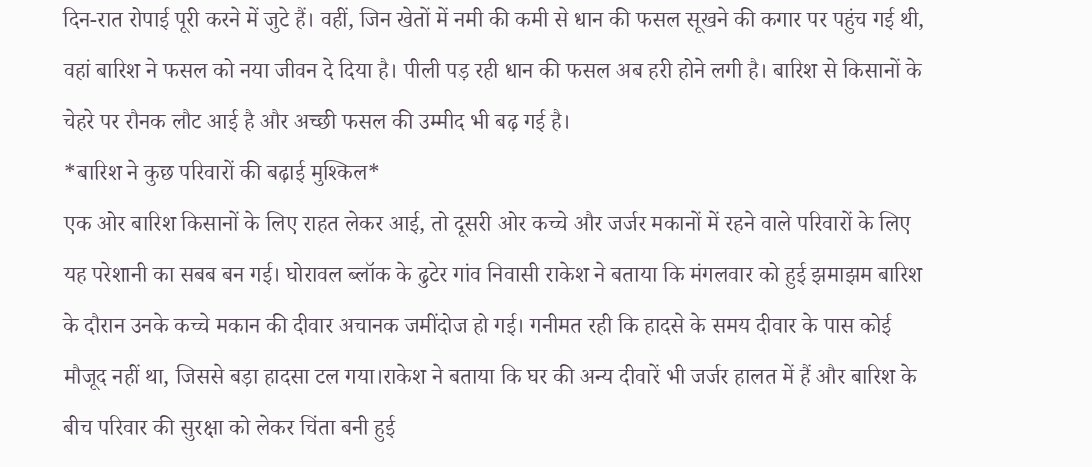दिन-रात रोपाई पूरी करने में जुटे हैं। वहीं, जिन खेतों में नमी की कमी से धान की फसल सूखने की कगार पर पहुंच गई थी, वहां बारिश ने फसल को नया जीवन दे दिया है। पीली पड़ रही धान की फसल अब हरी होने लगी है। बारिश से किसानों के चेहरे पर रौनक लौट आई है और अच्छी फसल की उम्मीद भी बढ़ गई है।
*बारिश ने कुछ परिवारों की बढ़ाई मुश्किल*
एक ओर बारिश किसानों के लिए राहत लेकर आई, तो दूसरी ओर कच्चे और जर्जर मकानों में रहने वाले परिवारों के लिए यह परेशानी का सबब बन गई। घोरावल ब्लॉक के ढुटेर गांव निवासी राकेश ने बताया कि मंगलवार को हुई झमाझम बारिश के दौरान उनके कच्चे मकान की दीवार अचानक जमींदोज हो गई। गनीमत रही कि हादसे के समय दीवार के पास कोई मौजूद नहीं था, जिससे बड़ा हादसा टल गया।राकेश ने बताया कि घर की अन्य दीवारें भी जर्जर हालत में हैं और बारिश के बीच परिवार की सुरक्षा को लेकर चिंता बनी हुई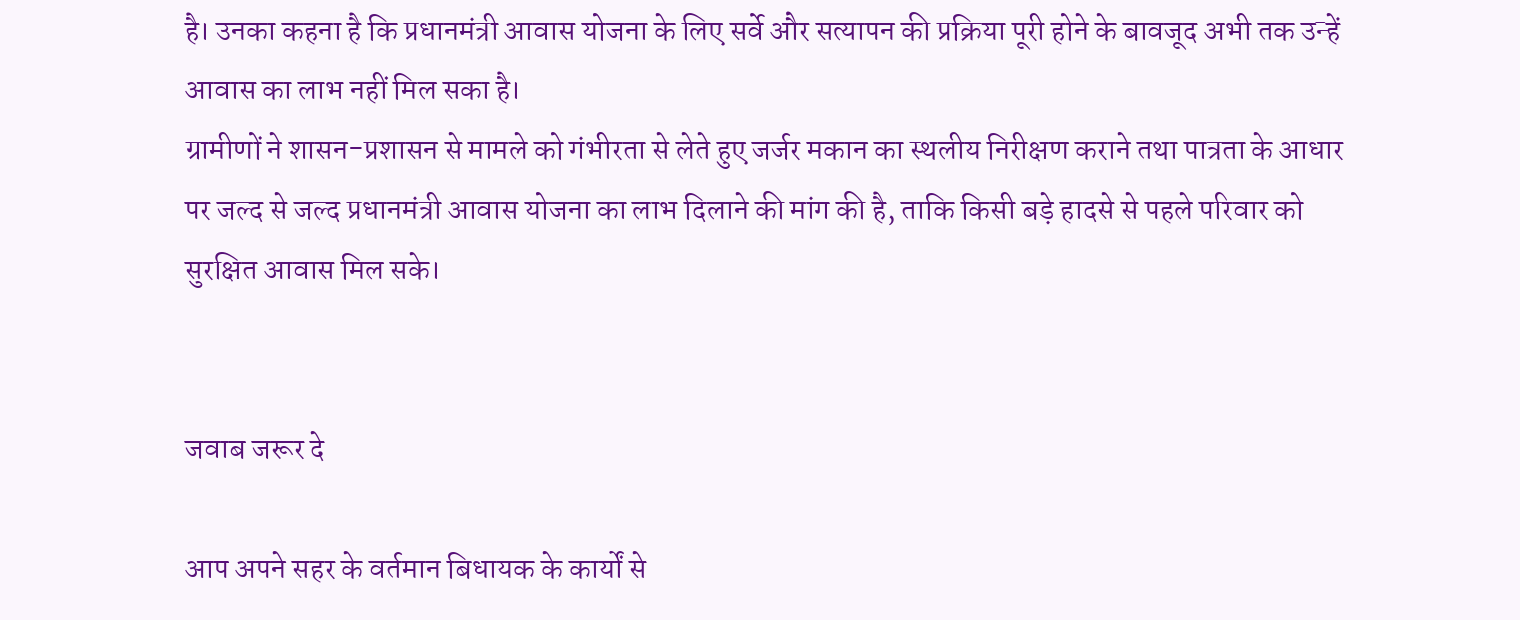है। उनका कहना है कि प्रधानमंत्री आवास योजना के लिए सर्वे और सत्यापन की प्रक्रिया पूरी होने के बावजूद अभी तक उन्हें आवास का लाभ नहीं मिल सका है।
ग्रामीणों ने शासन-प्रशासन से मामले को गंभीरता से लेते हुए जर्जर मकान का स्थलीय निरीक्षण कराने तथा पात्रता के आधार पर जल्द से जल्द प्रधानमंत्री आवास योजना का लाभ दिलाने की मांग की है, ताकि किसी बड़े हादसे से पहले परिवार को सुरक्षित आवास मिल सके।


जवाब जरूर दे

आप अपने सहर के वर्तमान बिधायक के कार्यों से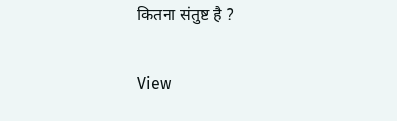कितना संतुष्ट है ?

View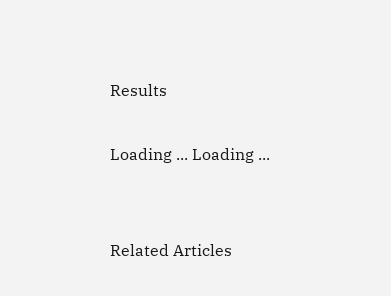Results

Loading ... Loading ...


Related Articles